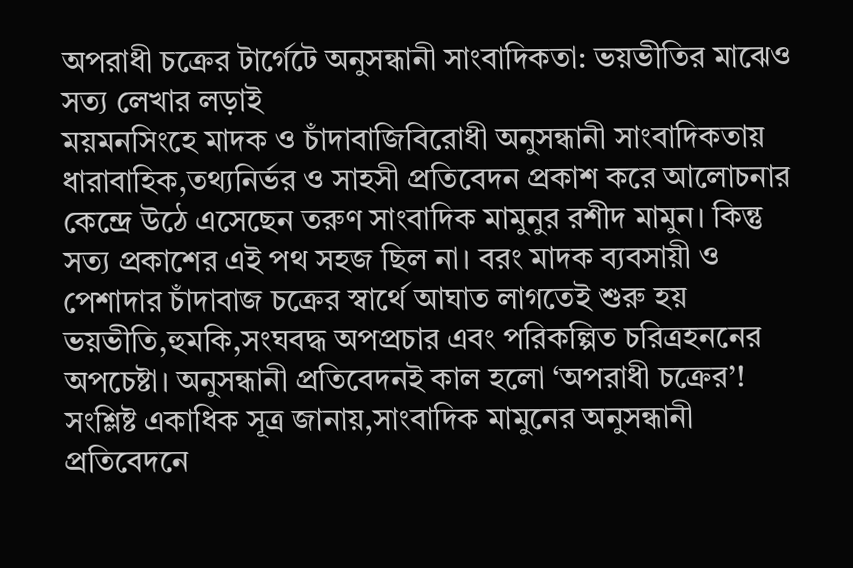অপরাধী চক্রের টার্গেটে অনুসন্ধানী সাংবাদিকতা: ভয়ভীতির মাঝেও সত্য লেখার লড়াই
ময়মনসিংহে মাদক ও চাঁদাবাজিবিরোধী অনুসন্ধানী সাংবাদিকতায় ধারাবাহিক,তথ্যনির্ভর ও সাহসী প্রতিবেদন প্রকাশ করে আলোচনার কেন্দ্রে উঠে এসেছেন তরুণ সাংবাদিক মামুনুর রশীদ মামুন। কিন্তু সত্য প্রকাশের এই পথ সহজ ছিল না। বরং মাদক ব্যবসায়ী ও পেশাদার চাঁদাবাজ চক্রের স্বার্থে আঘাত লাগতেই শুরু হয় ভয়ভীতি,হুমকি,সংঘবদ্ধ অপপ্রচার এবং পরিকল্পিত চরিত্রহননের অপচেষ্টা। অনুসন্ধানী প্রতিবেদনই কাল হলো ‘অপরাধী চক্রের’!
সংশ্লিষ্ট একাধিক সূত্র জানায়,সাংবাদিক মামুনের অনুসন্ধানী প্রতিবেদনে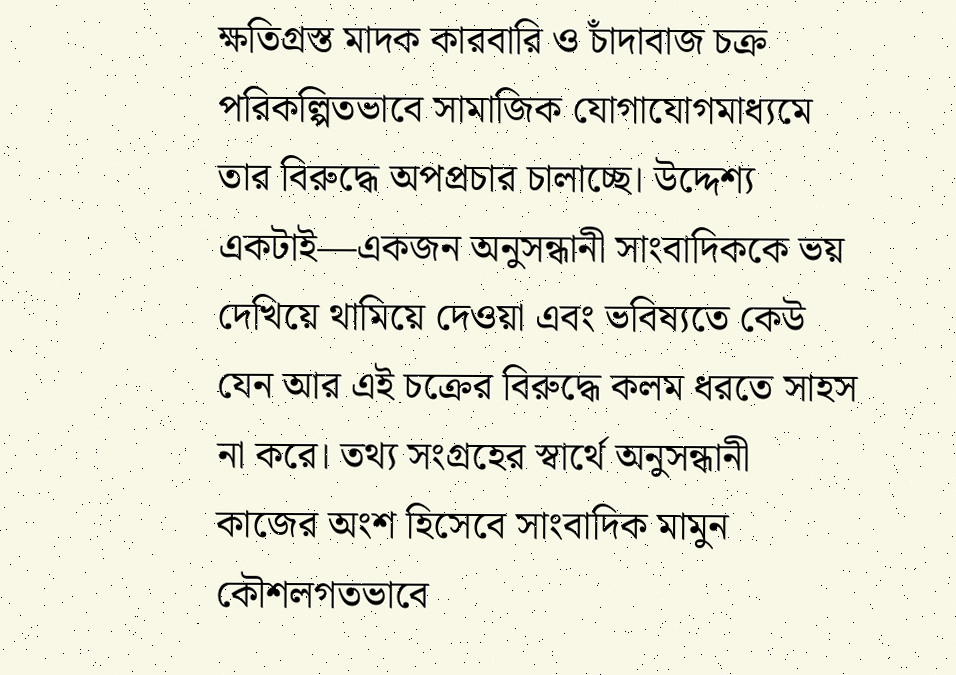ক্ষতিগ্রস্ত মাদক কারবারি ও চাঁদাবাজ চক্র পরিকল্পিতভাবে সামাজিক যোগাযোগমাধ্যমে তার বিরুদ্ধে অপপ্রচার চালাচ্ছে। উদ্দেশ্য একটাই—একজন অনুসন্ধানী সাংবাদিককে ভয় দেখিয়ে থামিয়ে দেওয়া এবং ভবিষ্যতে কেউ যেন আর এই চক্রের বিরুদ্ধে কলম ধরতে সাহস না করে। তথ্য সংগ্রহের স্বার্থে অনুসন্ধানী কাজের অংশ হিসেবে সাংবাদিক মামুন কৌশলগতভাবে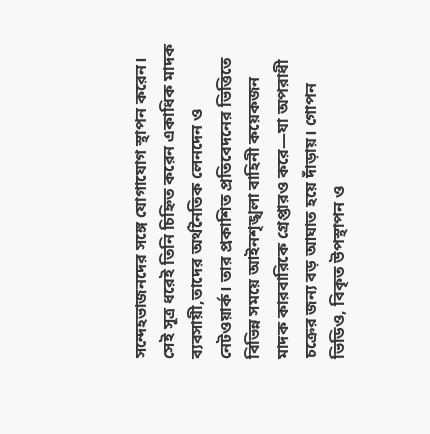সন্দেহভাজনদের সঙ্গে যোগাযোগ স্থাপন করেন। সেই সূত্র ধরেই তিনি চিহ্নিত করেন একাধিক মাদক ব্যবসায়ী,তাদের অর্থনৈতিক লেনদেন ও নেটওয়ার্ক। তার প্রকাশিত প্রতিবেদনের ভিত্তিতে বিভিন্ন সময়ে আইনশৃঙ্খলা বাহিনী কয়েকজন মাদক কারবারিকে গ্রেপ্তারও করে—যা অপরাধী চক্রের জন্য বড় আঘাত হয়ে দাঁড়ায়। গোপন ভিডিও, বিকৃত উপস্থাপন ও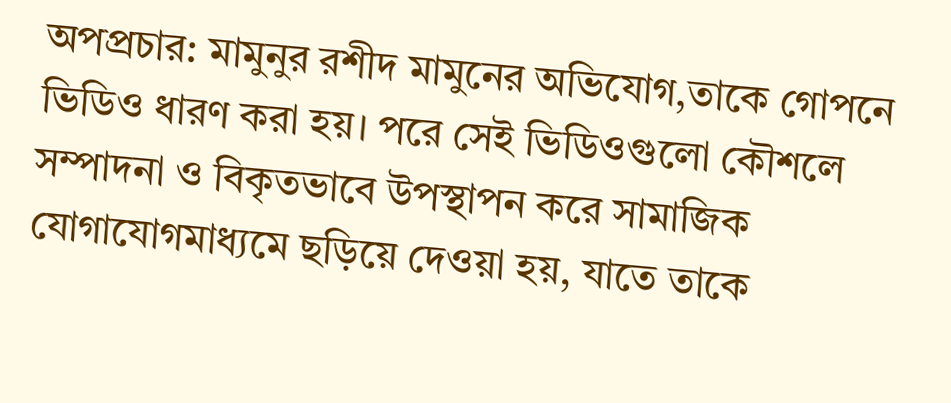অপপ্রচার: মামুনুর রশীদ মামুনের অভিযোগ,তাকে গোপনে ভিডিও ধারণ করা হয়। পরে সেই ভিডিওগুলো কৌশলে সম্পাদনা ও বিকৃতভাবে উপস্থাপন করে সামাজিক যোগাযোগমাধ্যমে ছড়িয়ে দেওয়া হয়, যাতে তাকে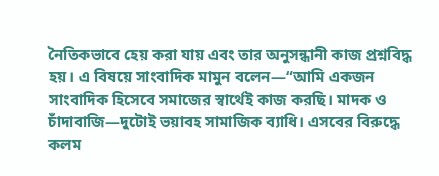নৈতিকভাবে হেয় করা যায় এবং তার অনুসন্ধানী কাজ প্রশ্নবিদ্ধ হয়। এ বিষয়ে সাংবাদিক মামুন বলেন—“আমি একজন সাংবাদিক হিসেবে সমাজের স্বার্থেই কাজ করছি। মাদক ও চাঁদাবাজি—দুটোই ভয়াবহ সামাজিক ব্যাধি। এসবের বিরুদ্ধে কলম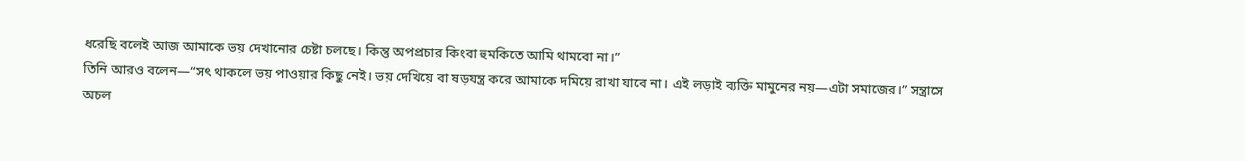ধরেছি বলেই আজ আমাকে ভয় দেখানোর চেষ্টা চলছে। কিন্তু অপপ্রচার কিংবা হুমকিতে আমি থামবো না।”
তিনি আরও বলেন—“সৎ থাকলে ভয় পাওয়ার কিছু নেই। ভয় দেখিয়ে বা ষড়যন্ত্র করে আমাকে দমিয়ে রাখা যাবে না। এই লড়াই ব্যক্তি মামুনের নয়—এটা সমাজের।” সন্ত্রাসে অচল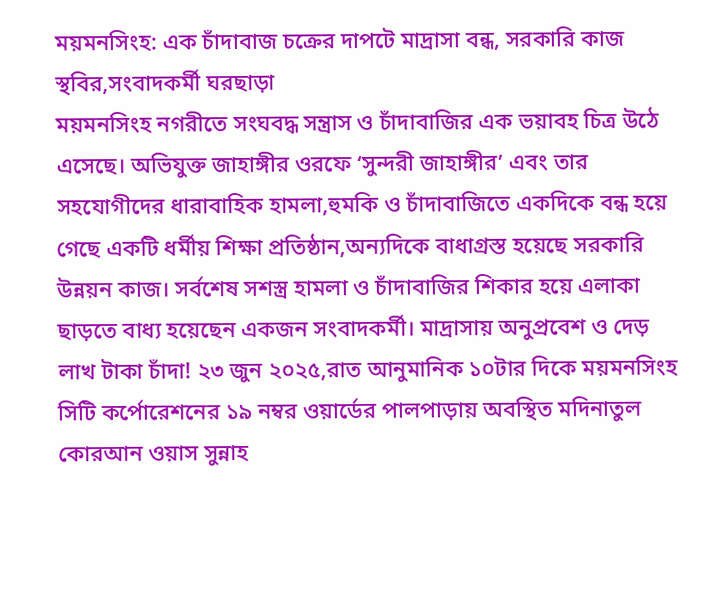ময়মনসিংহ: এক চাঁদাবাজ চক্রের দাপটে মাদ্রাসা বন্ধ, সরকারি কাজ স্থবির,সংবাদকর্মী ঘরছাড়া
ময়মনসিংহ নগরীতে সংঘবদ্ধ সন্ত্রাস ও চাঁদাবাজির এক ভয়াবহ চিত্র উঠে এসেছে। অভিযুক্ত জাহাঙ্গীর ওরফে ‘সুন্দরী জাহাঙ্গীর’ এবং তার সহযোগীদের ধারাবাহিক হামলা,হুমকি ও চাঁদাবাজিতে একদিকে বন্ধ হয়ে গেছে একটি ধর্মীয় শিক্ষা প্রতিষ্ঠান,অন্যদিকে বাধাগ্রস্ত হয়েছে সরকারি উন্নয়ন কাজ। সর্বশেষ সশস্ত্র হামলা ও চাঁদাবাজির শিকার হয়ে এলাকা ছাড়তে বাধ্য হয়েছেন একজন সংবাদকর্মী। মাদ্রাসায় অনুপ্রবেশ ও দেড় লাখ টাকা চাঁদা! ২৩ জুন ২০২৫,রাত আনুমানিক ১০টার দিকে ময়মনসিংহ সিটি কর্পোরেশনের ১৯ নম্বর ওয়ার্ডের পালপাড়ায় অবস্থিত মদিনাতুল কোরআন ওয়াস সুন্নাহ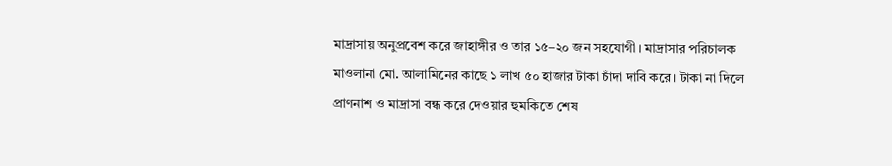মাদ্রাসায় অনুপ্রবেশ করে জাহাঙ্গীর ও তার ১৫–২০ জন সহযোগী। মাদ্রাসার পরিচালক মাওলানা মো. আলামিনের কাছে ১ লাখ ৫০ হাজার টাকা চাঁদা দাবি করে। টাকা না দিলে প্রাণনাশ ও মাদ্রাসা বন্ধ করে দেওয়ার হুমকিতে শেষ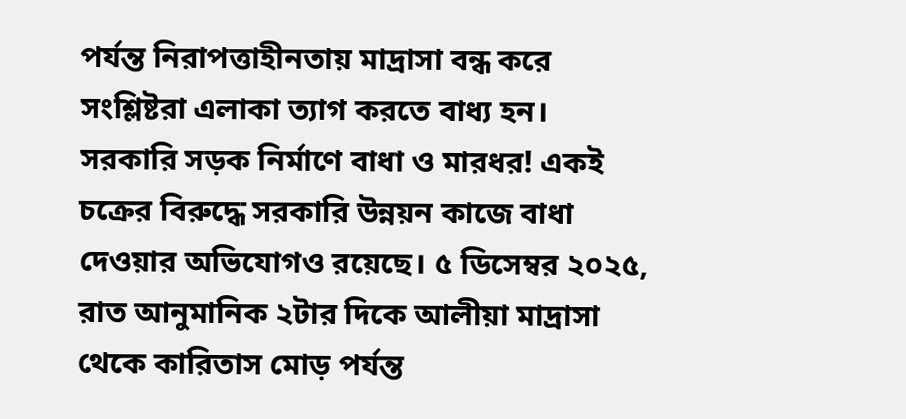পর্যন্ত নিরাপত্তাহীনতায় মাদ্রাসা বন্ধ করে সংশ্লিষ্টরা এলাকা ত্যাগ করতে বাধ্য হন। সরকারি সড়ক নির্মাণে বাধা ও মারধর! একই চক্রের বিরুদ্ধে সরকারি উন্নয়ন কাজে বাধা দেওয়ার অভিযোগও রয়েছে। ৫ ডিসেম্বর ২০২৫, রাত আনুমানিক ২টার দিকে আলীয়া মাদ্রাসা থেকে কারিতাস মোড় পর্যন্ত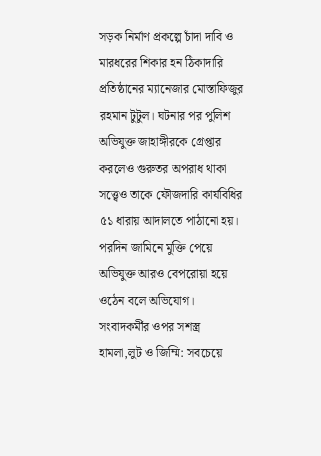সড়ক নির্মাণ প্রকল্পে চাঁদা দাবি ও মারধরের শিকার হন ঠিকাদারি প্রতিষ্ঠানের ম্যানেজার মোস্তাফিজুর রহমান টুটুল। ঘটনার পর পুলিশ অভিযুক্ত জাহাঙ্গীরকে গ্রেপ্তার করলেও গুরুতর অপরাধ থাকা সত্ত্বেও তাকে ফৌজদারি কার্যবিধির ৫১ ধারায় আদালতে পাঠানো হয়। পরদিন জামিনে মুক্তি পেয়ে অভিযুক্ত আরও বেপরোয়া হয়ে ওঠেন বলে অভিযোগ। সংবাদকর্মীর ওপর সশস্ত্র হামলা,লুট ও জিম্মি: সবচেয়ে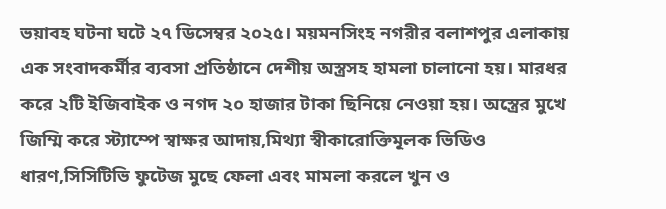ভয়াবহ ঘটনা ঘটে ২৭ ডিসেম্বর ২০২৫। ময়মনসিংহ নগরীর বলাশপুর এলাকায় এক সংবাদকর্মীর ব্যবসা প্রতিষ্ঠানে দেশীয় অস্ত্রসহ হামলা চালানো হয়। মারধর করে ২টি ইজিবাইক ও নগদ ২০ হাজার টাকা ছিনিয়ে নেওয়া হয়। অস্ত্রের মুখে জিম্মি করে স্ট্যাম্পে স্বাক্ষর আদায়,মিথ্যা স্বীকারোক্তিমূলক ভিডিও ধারণ,সিসিটিভি ফুটেজ মুছে ফেলা এবং মামলা করলে খুন ও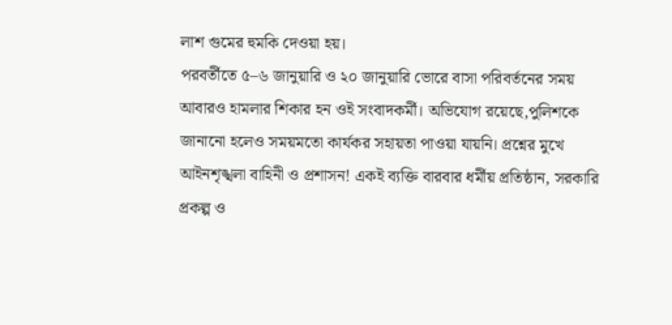লাশ গুমের হুমকি দেওয়া হয়।
পরবর্তীতে ৫–৬ জানুয়ারি ও ২০ জানুয়ারি ভোরে বাসা পরিবর্তনের সময় আবারও হামলার শিকার হন ওই সংবাদকর্মী। অভিযোগ রয়েছে,পুলিশকে জানানো হলেও সময়মতো কার্যকর সহায়তা পাওয়া যায়নি। প্রশ্নের মুখে আইনশৃঙ্খলা বাহিনী ও প্রশাসন! একই ব্যক্তি বারবার ধর্মীয় প্রতিষ্ঠান, সরকারি প্রকল্প ও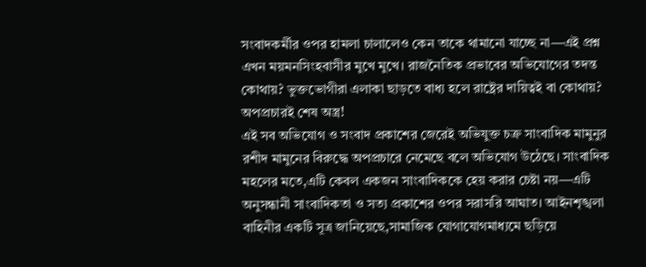সংবাদকর্মীর ওপর হামলা চালালেও কেন তাকে থামানো যাচ্ছে না—এই প্রশ্ন এখন ময়মনসিংহবাসীর মুখে মুখে। রাজনৈতিক প্রভাবের অভিযোগের তদন্ত কোথায়? ভুক্তভোগীরা এলাকা ছাড়তে বাধ্য হলে রাষ্ট্রের দায়িত্বই বা কোথায়? অপপ্রচারই শেষ অস্ত্র!
এই সব অভিযোগ ও সংবাদ প্রকাশের জেরেই অভিযুক্ত চক্র সাংবাদিক মামুনুর রশীদ মামুনের বিরুদ্ধে অপপ্রচারে নেমেছে বলে অভিযোগ উঠেছে। সাংবাদিক মহলের মতে,এটি কেবল একজন সাংবাদিককে হেয় করার চেষ্টা নয়—এটি অনুসন্ধানী সাংবাদিকতা ও সত্য প্রকাশের ওপর সরাসরি আঘাত। আইনশৃঙ্খলা বাহিনীর একটি সূত্র জানিয়েছে,সামাজিক যোগাযোগমাধ্যমে ছড়িয়ে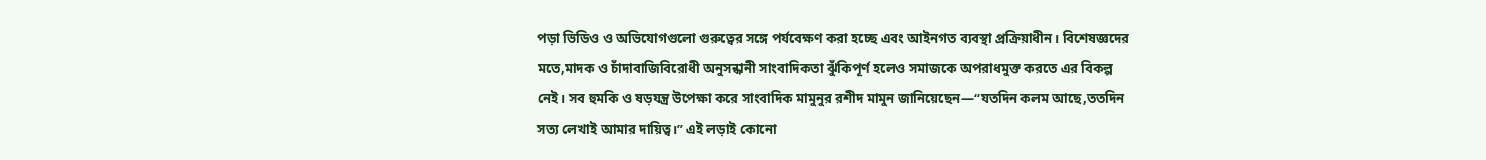পড়া ভিডিও ও অভিযোগগুলো গুরুত্বের সঙ্গে পর্যবেক্ষণ করা হচ্ছে এবং আইনগত ব্যবস্থা প্রক্রিয়াধীন। বিশেষজ্ঞদের মতে,মাদক ও চাঁদাবাজিবিরোধী অনুসন্ধানী সাংবাদিকতা ঝুঁকিপূর্ণ হলেও সমাজকে অপরাধমুক্ত করতে এর বিকল্প নেই। সব হুমকি ও ষড়যন্ত্র উপেক্ষা করে সাংবাদিক মামুনুর রশীদ মামুন জানিয়েছেন—“যতদিন কলম আছে,ততদিন সত্য লেখাই আমার দায়িত্ব।” এই লড়াই কোনো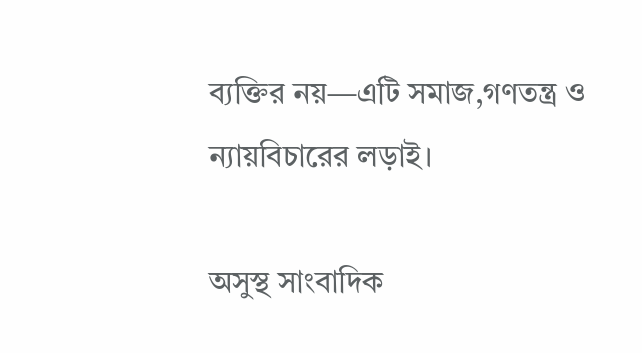ব্যক্তির নয়—এটি সমাজ,গণতন্ত্র ও ন্যায়বিচারের লড়াই।

অসুস্থ সাংবাদিক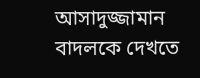আসাদুজ্জামান বাদলকে দেখতে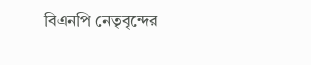বিএনপি নেতৃবৃন্দের